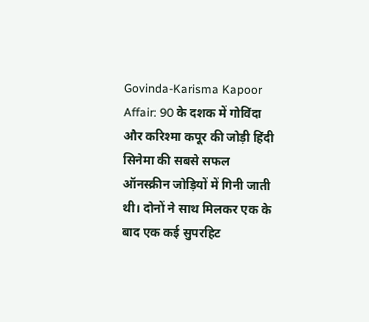Govinda-Karisma Kapoor Affair: 90 के दशक में गोविंदा और करिश्मा कपूर की जोड़ी हिंदी सिनेमा की सबसे सफल ऑनस्क्रीन जोड़ियों में गिनी जाती थी। दोनों ने साथ मिलकर एक के बाद एक कई सुपरहिट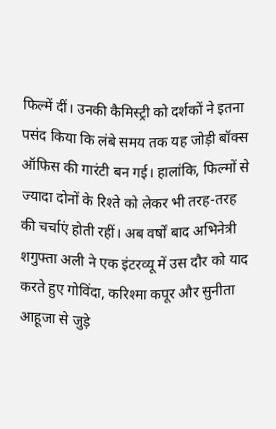फिल्में दीं। उनकी कैमिस्ट्री को दर्शकों ने इतना पसंद किया कि लंबे समय तक यह जोड़ी बॉक्स ऑफिस की गारंटी बन गई। हालांकि, फिल्मों से ज्यादा दोनों के रिश्ते को लेकर भी तरह-तरह की चर्चाएं होती रहीं। अब वर्षों बाद अभिनेत्री शगुफ्ता अली ने एक इंटरव्यू में उस दौर को याद करते हुए गोविंदा, करिश्मा कपूर और सुनीता आहूजा से जुड़े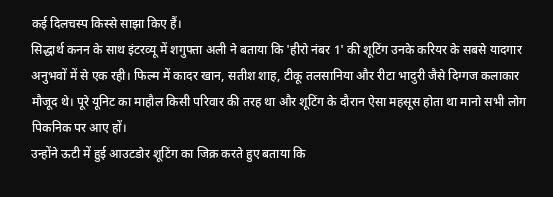कई दिलचस्प किस्से साझा किए हैं।
सिद्धार्थ कनन के साथ इंटरव्यू में शगुफ्ता अली ने बताया कि 'हीरो नंबर 1' की शूटिंग उनके करियर के सबसे यादगार अनुभवों में से एक रही। फिल्म में कादर खान, सतीश शाह, टीकू तलसानिया और रीटा भादुरी जैसे दिग्गज कलाकार मौजूद थे। पूरे यूनिट का माहौल किसी परिवार की तरह था और शूटिंग के दौरान ऐसा महसूस होता था मानो सभी लोग पिकनिक पर आए हों।
उन्होंने ऊटी में हुई आउटडोर शूटिंग का जिक्र करते हुए बताया कि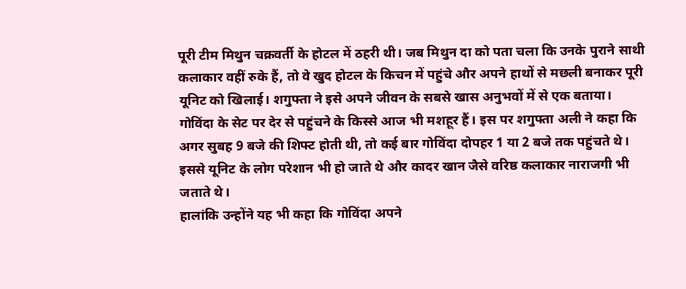पूरी टीम मिथुन चक्रवर्ती के होटल में ठहरी थी। जब मिथुन दा को पता चला कि उनके पुराने साथी कलाकार वहीं रुके हैं, तो वे खुद होटल के किचन में पहुंचे और अपने हाथों से मछली बनाकर पूरी यूनिट को खिलाई। शगुफ्ता ने इसे अपने जीवन के सबसे खास अनुभवों में से एक बताया।
गोविंदा के सेट पर देर से पहुंचने के किस्से आज भी मशहूर हैं। इस पर शगुफ्ता अली ने कहा कि अगर सुबह 9 बजे की शिफ्ट होती थी, तो कई बार गोविंदा दोपहर 1 या 2 बजे तक पहुंचते थे। इससे यूनिट के लोग परेशान भी हो जाते थे और कादर खान जैसे वरिष्ठ कलाकार नाराजगी भी जताते थे।
हालांकि उन्होंने यह भी कहा कि गोविंदा अपने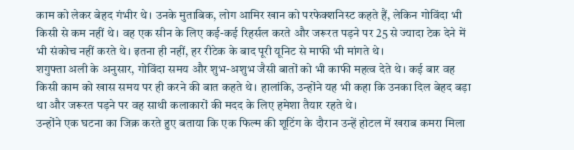काम को लेकर बेहद गंभीर थे। उनके मुताबिक, लोग आमिर खान को परफेक्शनिस्ट कहते हैं, लेकिन गोविंदा भी किसी से कम नहीं थे। वह एक सीन के लिए कई-कई रिहर्सल करते और जरूरत पड़ने पर 25 से ज्यादा टेक देने में भी संकोच नहीं करते थे। इतना ही नहीं, हर रीटेक के बाद पूरी यूनिट से माफी भी मांगते थे।
शगुफ्ता अली के अनुसार, गोविंदा समय और शुभ-अशुभ जैसी बातों को भी काफी महत्व देते थे। कई बार वह किसी काम को खास समय पर ही करने की बात कहते थे। हालांकि, उन्होंने यह भी कहा कि उनका दिल बेहद बड़ा था और जरूरत पड़ने पर वह साथी कलाकारों की मदद के लिए हमेशा तैयार रहते थे।
उन्होंने एक घटना का जिक्र करते हुए बताया कि एक फिल्म की शूटिंग के दौरान उन्हें होटल में खराब कमरा मिला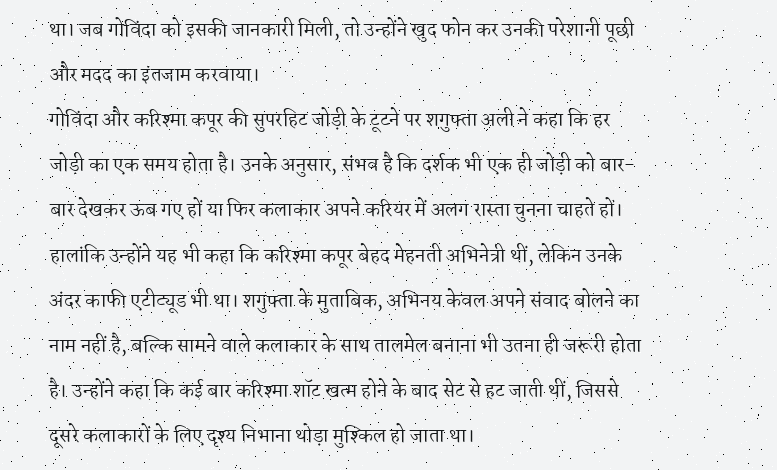था। जब गोविंदा को इसकी जानकारी मिली, तो उन्होंने खुद फोन कर उनकी परेशानी पूछी और मदद का इंतजाम करवाया।
गोविंदा और करिश्मा कपूर की सुपरहिट जोड़ी के टूटने पर शगुफ्ता अली ने कहा कि हर जोड़ी का एक समय होता है। उनके अनुसार, संभव है कि दर्शक भी एक ही जोड़ी को बार-बार देखकर ऊब गए हों या फिर कलाकार अपने करियर में अलग रास्ता चुनना चाहते हों।
हालांकि उन्होंने यह भी कहा कि करिश्मा कपूर बेहद मेहनती अभिनेत्री थीं, लेकिन उनके अंदर काफी एटीट्यूड भी था। शगुफ्ता के मुताबिक, अभिनय केवल अपने संवाद बोलने का नाम नहीं है, बल्कि सामने वाले कलाकार के साथ तालमेल बनाना भी उतना ही जरूरी होता है। उन्होंने कहा कि कई बार करिश्मा शॉट खत्म होने के बाद सेट से हट जाती थीं, जिससे दूसरे कलाकारों के लिए दृश्य निभाना थोड़ा मुश्किल हो जाता था।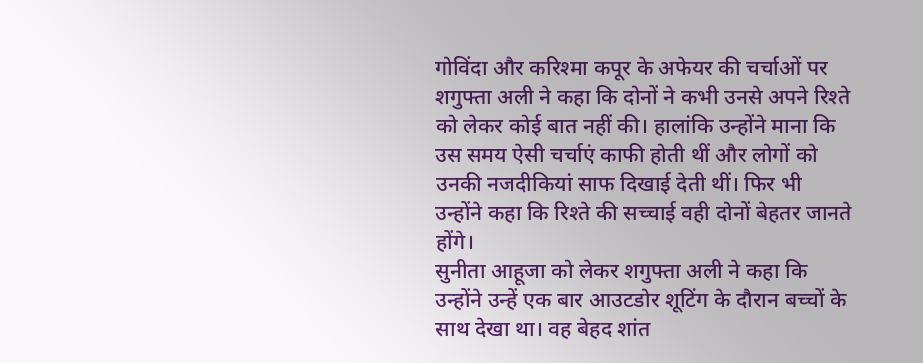गोविंदा और करिश्मा कपूर के अफेयर की चर्चाओं पर शगुफ्ता अली ने कहा कि दोनों ने कभी उनसे अपने रिश्ते को लेकर कोई बात नहीं की। हालांकि उन्होंने माना कि उस समय ऐसी चर्चाएं काफी होती थीं और लोगों को उनकी नजदीकियां साफ दिखाई देती थीं। फिर भी उन्होंने कहा कि रिश्ते की सच्चाई वही दोनों बेहतर जानते होंगे।
सुनीता आहूजा को लेकर शगुफ्ता अली ने कहा कि उन्होंने उन्हें एक बार आउटडोर शूटिंग के दौरान बच्चों के साथ देखा था। वह बेहद शांत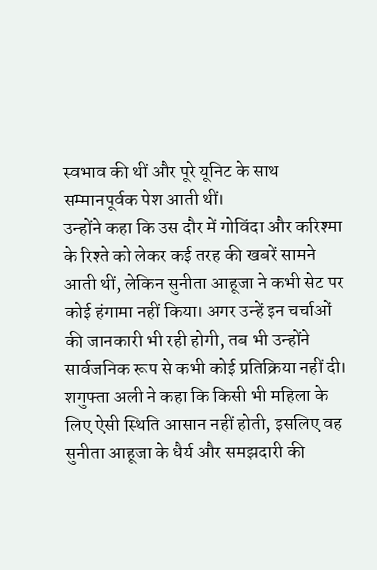स्वभाव की थीं और पूरे यूनिट के साथ सम्मानपूर्वक पेश आती थीं।
उन्होंने कहा कि उस दौर में गोविंदा और करिश्मा के रिश्ते को लेकर कई तरह की खबरें सामने आती थीं, लेकिन सुनीता आहूजा ने कभी सेट पर कोई हंगामा नहीं किया। अगर उन्हें इन चर्चाओं की जानकारी भी रही होगी, तब भी उन्होंने सार्वजनिक रूप से कभी कोई प्रतिक्रिया नहीं दी।
शगुफ्ता अली ने कहा कि किसी भी महिला के लिए ऐसी स्थिति आसान नहीं होती, इसलिए वह सुनीता आहूजा के धैर्य और समझदारी की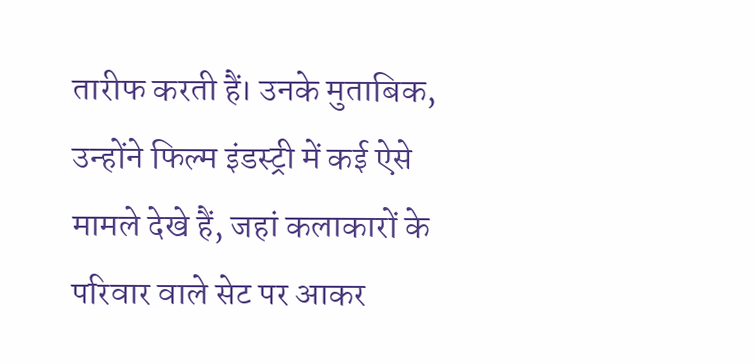तारीफ करती हैं। उनके मुताबिक, उन्होंने फिल्म इंडस्ट्री में कई ऐसे मामले देखे हैं, जहां कलाकारों के परिवार वाले सेट पर आकर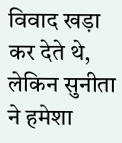विवाद खड़ा कर देते थे, लेकिन सुनीता ने हमेशा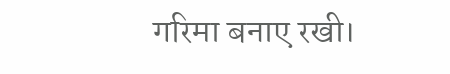गरिमा बनाए रखी।